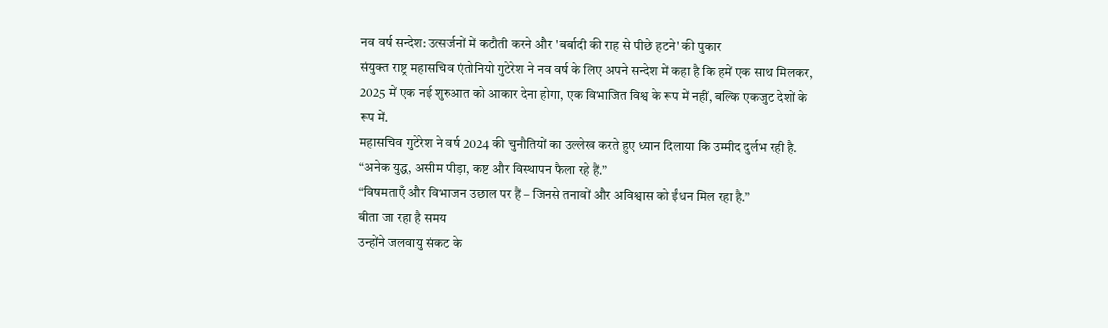नव वर्ष सन्देश: उत्सर्जनों में कटौती करने और 'बर्बादी की राह से पीछे हटने' की पुकार
संयुक्त राष्ट्र महासचिव एंतोनियो गुटेरेश ने नव वर्ष के लिए अपने सन्देश में कहा है कि हमें एक साथ मिलकर, 2025 में एक नई शुरुआत को आकार देना होगा, एक विभाजित विश्व के रूप में नहीं, बल्कि एकजुट देशों के रूप में.
महासचिव गुटेरेश ने वर्ष 2024 की चुनौतियों का उल्लेख करते हुए ध्यान दिलाया कि उम्मीद दुर्लभ रही है. “अनेक युद्ध, असीम पीड़ा, कष्ट और विस्थापन फैला रहे हैं.”
“विषमताएँ और विभाजन उछाल पर हैं – जिनसे तनावों और अविश्वास को ईंधन मिल रहा है.”
बीता जा रहा है समय
उन्होंने जलवायु संकट के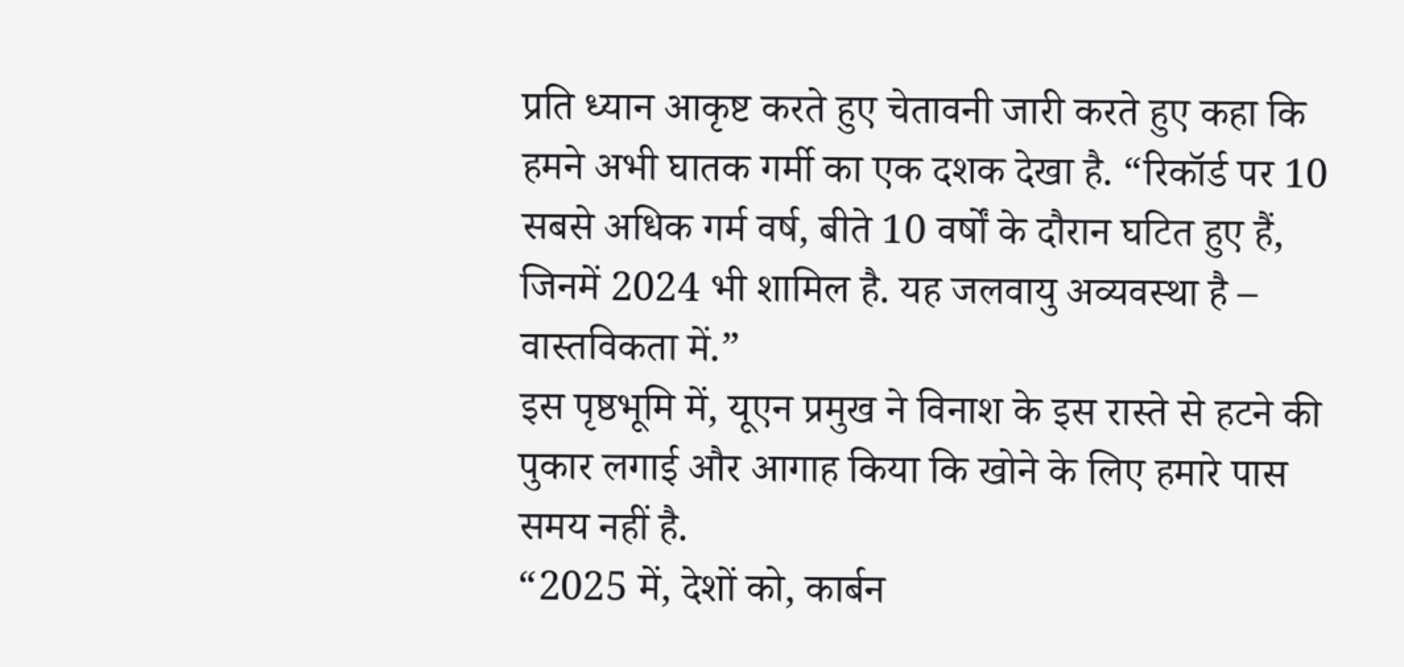प्रति ध्यान आकृष्ट करते हुए चेतावनी जारी करते हुए कहा कि हमने अभी घातक गर्मी का एक दशक देखा है. “रिकॉर्ड पर 10 सबसे अधिक गर्म वर्ष, बीते 10 वर्षों के दौरान घटित हुए हैं, जिनमें 2024 भी शामिल है. यह जलवायु अव्यवस्था है – वास्तविकता में.”
इस पृष्ठभूमि में, यूएन प्रमुख ने विनाश के इस रास्ते से हटने की पुकार लगाई और आगाह किया कि खोने के लिए हमारे पास समय नहीं है.
“2025 में, देशों को, कार्बन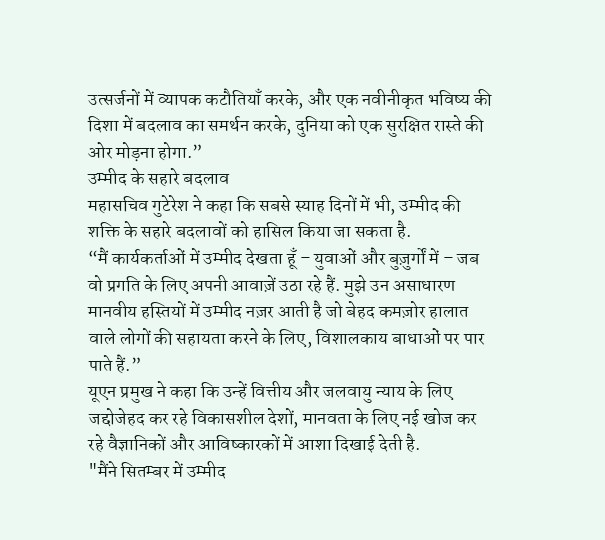उत्सर्जनों में व्यापक कटौतियाँ करके, और एक नवीनीकृत भविष्य की दिशा में बदलाव का समर्थन करके, दुनिया को एक सुरक्षित रास्ते की ओर मोड़ना होगा.”
उम्मीद के सहारे बदलाव
महासचिव गुटेरेश ने कहा कि सबसे स्याह दिनों में भी, उम्मीद की शक्ति के सहारे बदलावों को हासिल किया जा सकता है.
“मैं कार्यकर्ताओं में उम्मीद देखता हूँ – युवाओं और बुज़ुर्गों में – जब वो प्रगति के लिए अपनी आवाज़ें उठा रहे हैं. मुझे उन असाधारण मानवीय हस्तियों में उम्मीद नज़र आती है जो बेहद कमज़ोर हालात वाले लोगों की सहायता करने के लिए, विशालकाय बाधाओं पर पार पाते हैं.”
यूएन प्रमुख ने कहा कि उन्हें वित्तीय और जलवायु न्याय के लिए जद्दोजेहद कर रहे विकासशील देशों, मानवता के लिए नई खोज कर रहे वैज्ञानिकों और आविष्कारकों में आशा दिखाई देती है.
"मैंने सितम्बर में उम्मीद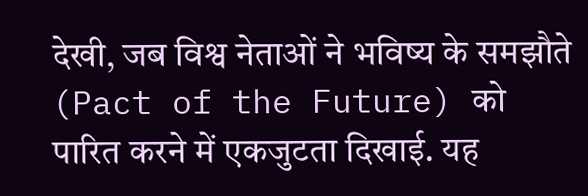देखी, जब विश्व नेताओं ने भविष्य के समझौते (Pact of the Future) को पारित करने में एकजुटता दिखाई. यह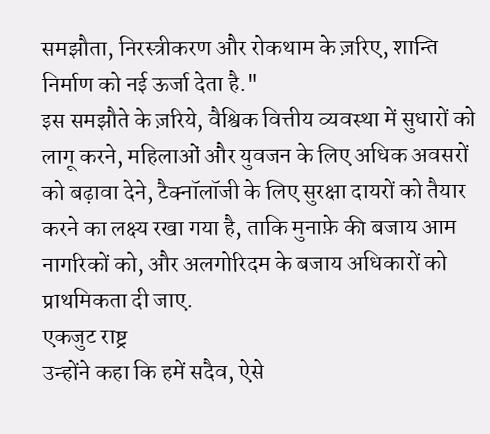समझौता, निरस्त्रीकरण और रोकथाम के ज़रिए, शान्ति निर्माण को नई ऊर्जा देता है."
इस समझौते के ज़रिये, वैश्विक वित्तीय व्यवस्था में सुधारों को लागू करने, महिलाओं और युवजन के लिए अधिक अवसरों को बढ़ावा देने, टैक्नॉलॉजी के लिए सुरक्षा दायरों को तैयार करने का लक्ष्य रखा गया है, ताकि मुनाफ़े की बजाय आम नागरिकों को, और अलगोरिदम के बजाय अधिकारों को प्राथमिकता दी जाए.
एकजुट राष्ट्र
उन्होंने कहा कि हमें सदैव, ऐसे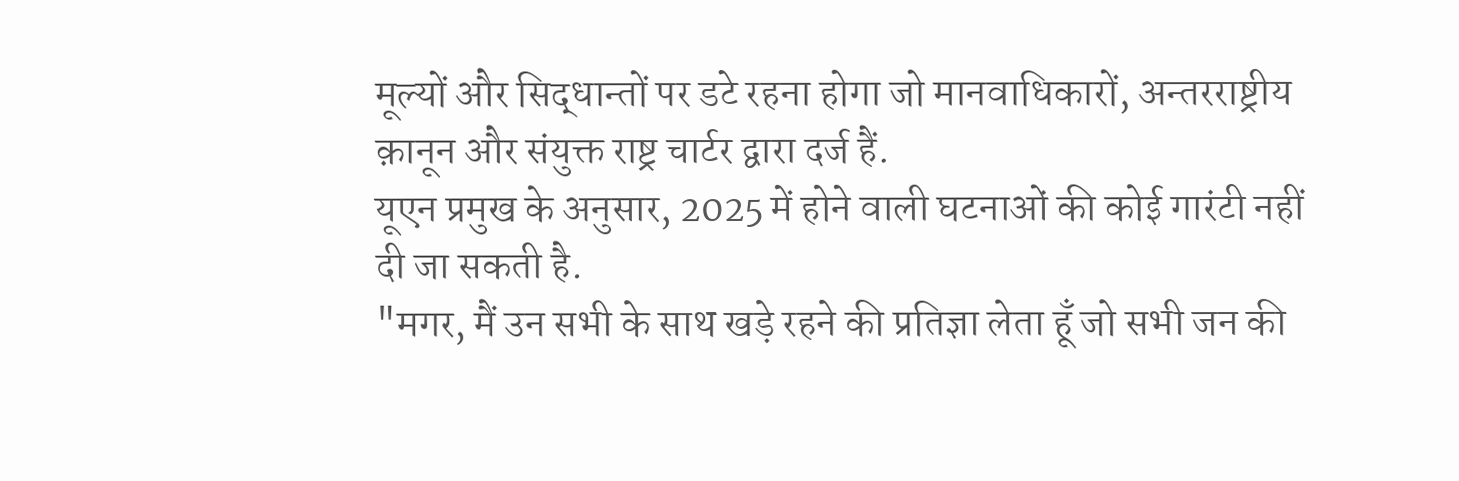मूल्यों और सिद्धान्तों पर डटे रहना होगा जो मानवाधिकारों, अन्तरराष्ट्रीय क़ानून और संयुक्त राष्ट्र चार्टर द्वारा दर्ज हैं.
यूएन प्रमुख के अनुसार, 2025 में होने वाली घटनाओं की कोई गारंटी नहीं दी जा सकती है.
"मगर, मैं उन सभी के साथ खड़े रहने की प्रतिज्ञा लेता हूँ जो सभी जन की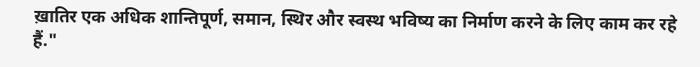ख़ातिर एक अधिक शान्तिपूर्ण, समान, स्थिर और स्वस्थ भविष्य का निर्माण करने के लिए काम कर रहे हैं."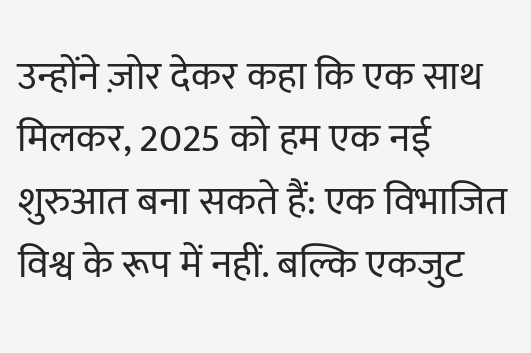उन्होंने ज़ोर देकर कहा कि एक साथ मिलकर, 2025 को हम एक नई शुरुआत बना सकते हैं: एक विभाजित विश्व के रूप में नहीं. बल्कि एकजुट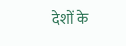देशों के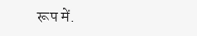रूप में.